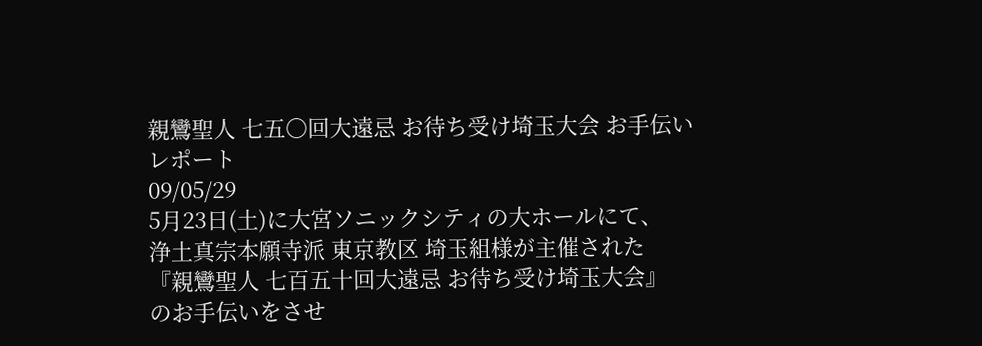親鸞聖人 七五〇回大遠忌 お待ち受け埼玉大会 お手伝いレポート
09/05/29
5月23日(土)に大宮ソニックシティの大ホールにて、
浄土真宗本願寺派 東京教区 埼玉組様が主催された
『親鸞聖人 七百五十回大遠忌 お待ち受け埼玉大会』
のお手伝いをさせ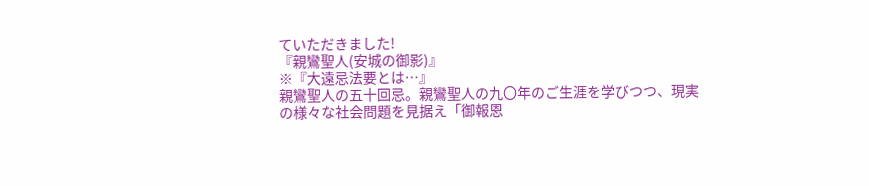ていただきました!
『親鸞聖人(安城の御影)』
※『大遠忌法要とは…』
親鸞聖人の五十回忌。親鸞聖人の九〇年のご生涯を学びつつ、現実の様々な社会問題を見据え「御報恩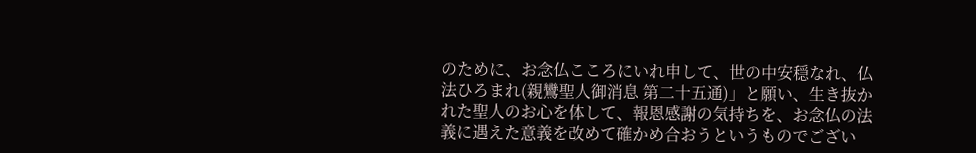のために、お念仏こころにいれ申して、世の中安穏なれ、仏法ひろまれ(親鸞聖人御消息 第二十五通)」と願い、生き抜かれた聖人のお心を体して、報恩感謝の気持ちを、お念仏の法義に遇えた意義を改めて確かめ合おうというものでござい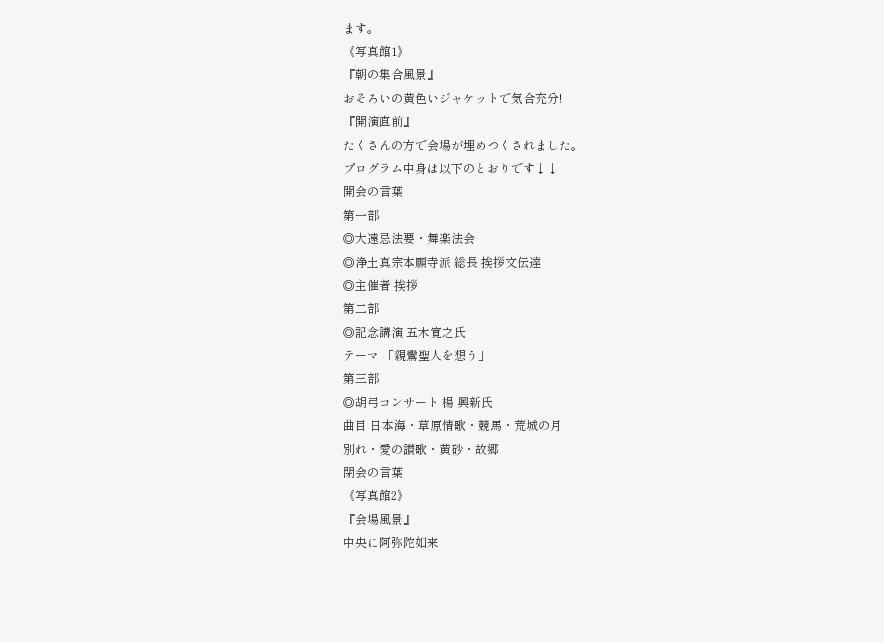ます。
《写真館1》
『朝の集合風景』
おそろいの黄色いジャケットで気合充分!
『開演直前』
たくさんの方で会場が埋めつくされました。
プログラム中身は以下のとおりです↓↓
開会の言葉
第一部
◎大遠忌法要・舞楽法会
◎浄土真宗本願寺派 総長 挨拶文伝達
◎主催者 挨拶
第二部
◎記念講演 五木寛之氏
テーマ 「親鸞聖人を想う」
第三部
◎胡弓コンサート 楊 興新氏
曲目 日本海・草原情歌・競馬・荒城の月
別れ・愛の讃歌・黄砂・故郷
閉会の言葉
《写真館2》
『会場風景』
中央に阿弥陀如来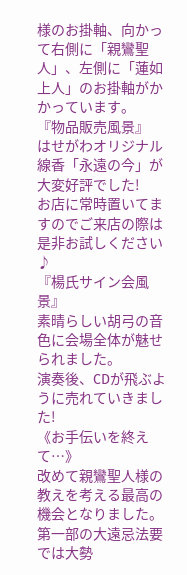様のお掛軸、向かって右側に「親鸞聖人」、左側に「蓮如上人」のお掛軸がかかっています。
『物品販売風景』
はせがわオリジナル線香「永遠の今」が大変好評でした!
お店に常時置いてますのでご来店の際は是非お試しください♪
『楊氏サイン会風景』
素晴らしい胡弓の音色に会場全体が魅せられました。
演奏後、CDが飛ぶように売れていきました!
《お手伝いを終えて…》
改めて親鸞聖人様の教えを考える最高の機会となりました。
第一部の大遠忌法要では大勢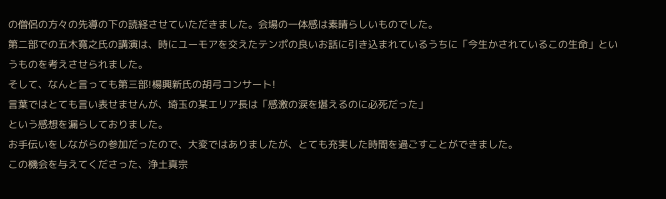の僧侶の方々の先導の下の読経させていただきました。会場の一体感は素晴らしいものでした。
第二部での五木寛之氏の講演は、時にユーモアを交えたテンポの良いお話に引き込まれているうちに「今生かされているこの生命」というものを考えさせられました。
そして、なんと言っても第三部!楊興新氏の胡弓コンサート!
言葉ではとても言い表せませんが、埼玉の某エリア長は「感激の涙を堪えるのに必死だった」
という感想を漏らしておりました。
お手伝いをしながらの参加だったので、大変ではありましたが、とても充実した時間を過ごすことができました。
この機会を与えてくださった、浄土真宗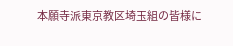本願寺派東京教区埼玉組の皆様に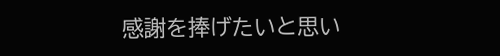感謝を捧げたいと思い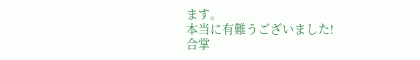ます。
本当に有難うございました!
合掌